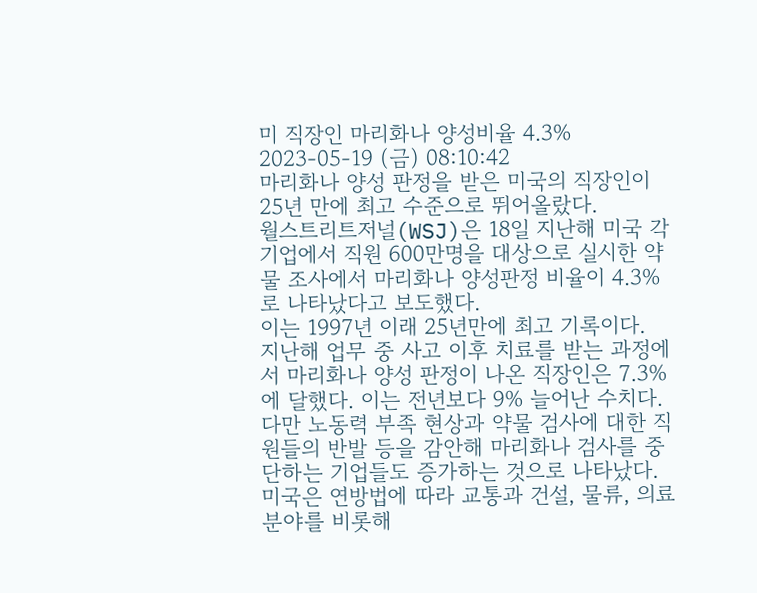미 직장인 마리화나 양성비율 4.3%
2023-05-19 (금) 08:10:42
마리화나 양성 판정을 받은 미국의 직장인이 25년 만에 최고 수준으로 뛰어올랐다.
월스트리트저널(WSJ)은 18일 지난해 미국 각 기업에서 직원 600만명을 대상으로 실시한 약물 조사에서 마리화나 양성판정 비율이 4.3%로 나타났다고 보도했다.
이는 1997년 이래 25년만에 최고 기록이다.
지난해 업무 중 사고 이후 치료를 받는 과정에서 마리화나 양성 판정이 나온 직장인은 7.3%에 달했다. 이는 전년보다 9% 늘어난 수치다.
다만 노동력 부족 현상과 약물 검사에 대한 직원들의 반발 등을 감안해 마리화나 검사를 중단하는 기업들도 증가하는 것으로 나타났다.
미국은 연방법에 따라 교통과 건설, 물류, 의료 분야를 비롯해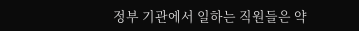정부 기관에서 일하는 직원들은 약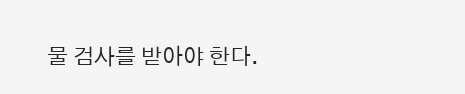물 검사를 받아야 한다.